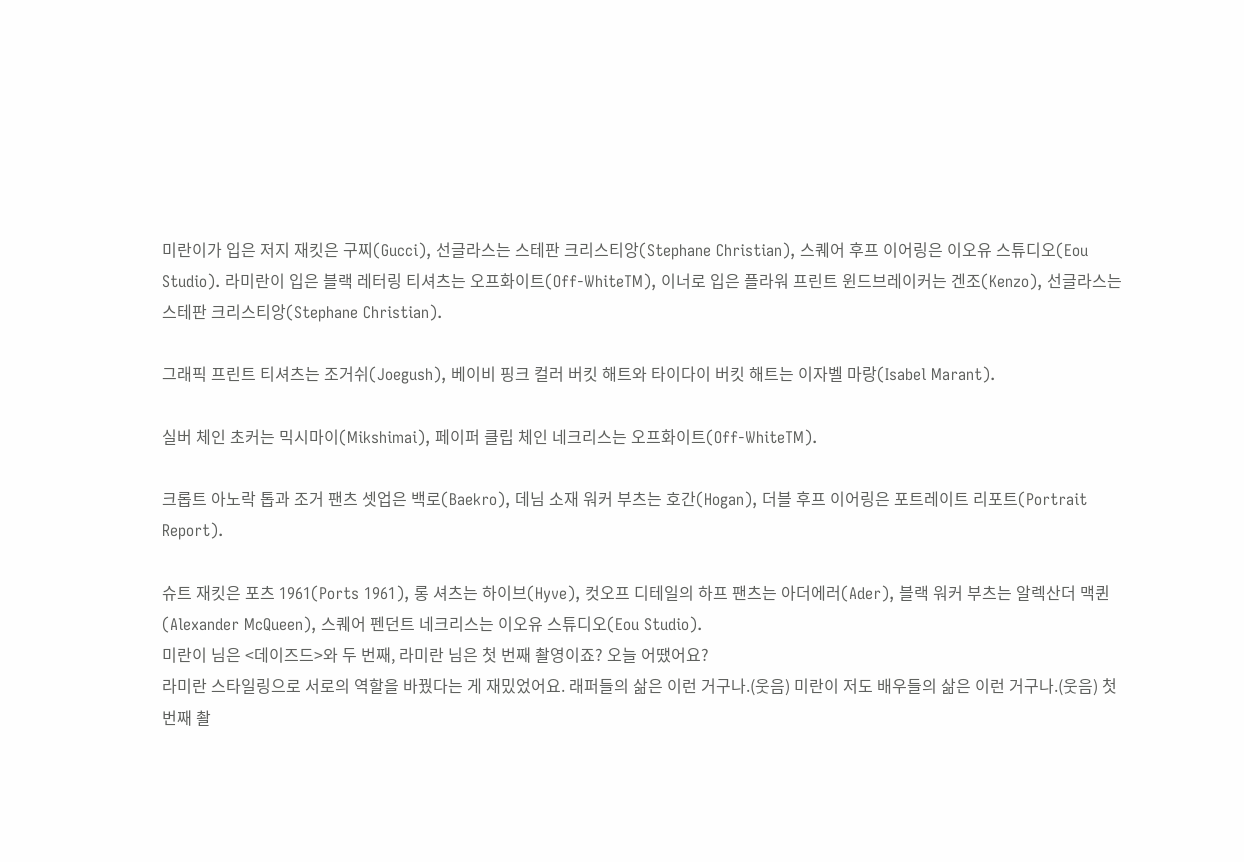미란이가 입은 저지 재킷은 구찌(Gucci), 선글라스는 스테판 크리스티앙(Stephane Christian), 스퀘어 후프 이어링은 이오유 스튜디오(Eou Studio). 라미란이 입은 블랙 레터링 티셔츠는 오프화이트(Off-WhiteTM), 이너로 입은 플라워 프린트 윈드브레이커는 겐조(Kenzo), 선글라스는 스테판 크리스티앙(Stephane Christian).

그래픽 프린트 티셔츠는 조거쉬(Joegush), 베이비 핑크 컬러 버킷 해트와 타이다이 버킷 해트는 이자벨 마랑(Isabel Marant).

실버 체인 초커는 믹시마이(Mikshimai), 페이퍼 클립 체인 네크리스는 오프화이트(Off-WhiteTM).

크롭트 아노락 톱과 조거 팬츠 셋업은 백로(Baekro), 데님 소재 워커 부츠는 호간(Hogan), 더블 후프 이어링은 포트레이트 리포트(Portrait Report).

슈트 재킷은 포츠 1961(Ports 1961), 롱 셔츠는 하이브(Hyve), 컷오프 디테일의 하프 팬츠는 아더에러(Ader), 블랙 워커 부츠는 알렉산더 맥퀸(Alexander McQueen), 스퀘어 펜던트 네크리스는 이오유 스튜디오(Eou Studio).
미란이 님은 <데이즈드>와 두 번째, 라미란 님은 첫 번째 촬영이죠? 오늘 어땠어요?
라미란 스타일링으로 서로의 역할을 바꿨다는 게 재밌었어요. 래퍼들의 삶은 이런 거구나.(웃음) 미란이 저도 배우들의 삶은 이런 거구나.(웃음) 첫 번째 촬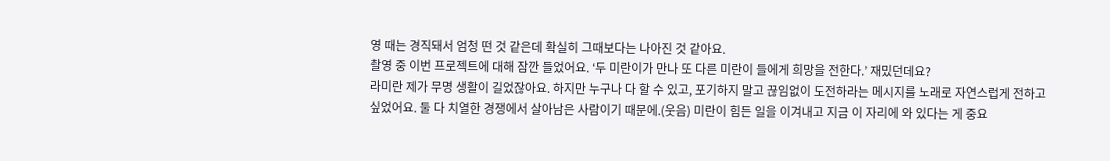영 때는 경직돼서 엄청 떤 것 같은데 확실히 그때보다는 나아진 것 같아요.
촬영 중 이번 프로젝트에 대해 잠깐 들었어요. ‘두 미란이가 만나 또 다른 미란이 들에게 희망을 전한다.’ 재밌던데요?
라미란 제가 무명 생활이 길었잖아요. 하지만 누구나 다 할 수 있고, 포기하지 말고 끊임없이 도전하라는 메시지를 노래로 자연스럽게 전하고 싶었어요. 둘 다 치열한 경쟁에서 살아남은 사람이기 때문에.(웃음) 미란이 힘든 일을 이겨내고 지금 이 자리에 와 있다는 게 중요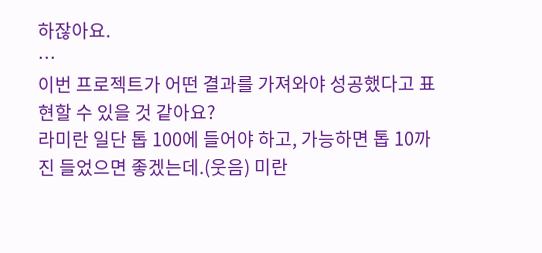하잖아요.
…
이번 프로젝트가 어떤 결과를 가져와야 성공했다고 표현할 수 있을 것 같아요?
라미란 일단 톱 100에 들어야 하고, 가능하면 톱 10까진 들었으면 좋겠는데.(웃음) 미란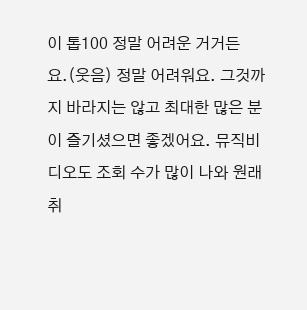이 톱100 정말 어려운 거거든요.(웃음) 정말 어려워요. 그것까지 바라지는 않고 최대한 많은 분이 즐기셨으면 좋겠어요. 뮤직비디오도 조회 수가 많이 나와 원래 취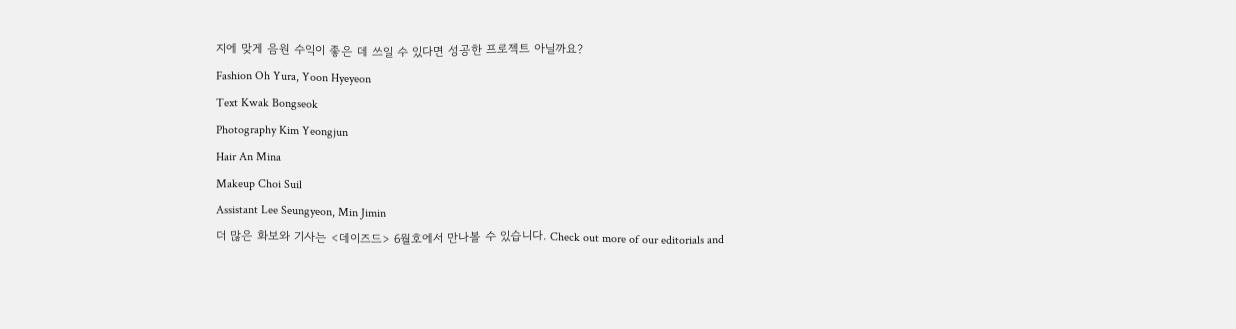지에 맞게 음원 수익이 좋은 데 쓰일 수 있다면 성공한 프로젝트 아닐까요?
Fashion Oh Yura, Yoon Hyeyeon
Text Kwak Bongseok
Photography Kim Yeongjun
Hair An Mina
Makeup Choi Suil
Assistant Lee Seungyeon, Min Jimin
더 많은 화보와 기사는 <데이즈드> 6월호에서 만나볼 수 있습니다. Check out more of our editorials and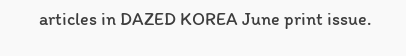articles in DAZED KOREA June print issue.